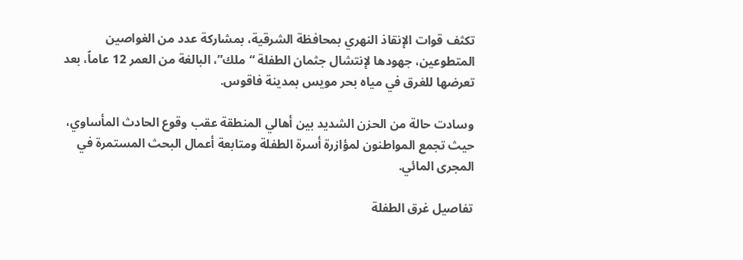تكثف قوات الإنقاذ النهري بمحافظة الشرقية، بمشاركة عدد من الغواصين المتطوعين، جهودها لإنتشال جثمان الطفلة “ملك”، البالغة من العمر 12 عاماً، بعد تعرضها للغرق في مياه بحر مويس بمدينة فاقوس.

وسادت حالة من الحزن الشديد بين أهالي المنطقة عقب وقوع الحادث المأساوي، حيث تجمع المواطنون لمؤازرة أسرة الطفلة ومتابعة أعمال البحث المستمرة في المجرى المائي.

تفاصيل غرق الطفلة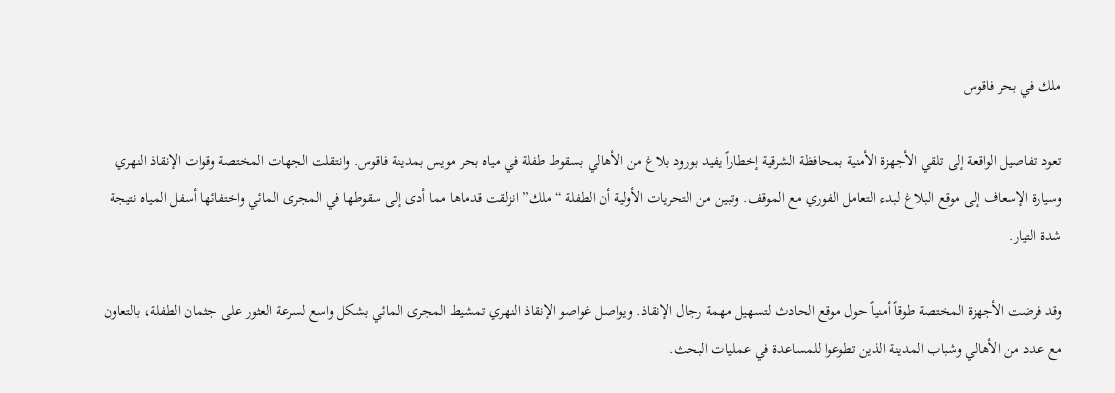ملك في بحر فاقوس

تعود تفاصيل الواقعة إلى تلقي الأجهزة الأمنية بمحافظة الشرقية إخطاراً يفيد بورود بلاغ من الأهالي بسقوط طفلة في مياه بحر مويس بمدينة فاقوس. وانتقلت الجهات المختصة وقوات الإنقاذ النهري وسيارة الإسعاف إلى موقع البلاغ لبدء التعامل الفوري مع الموقف. وتبين من التحريات الأولية أن الطفلة “ملك” انزلقت قدماها مما أدى إلى سقوطها في المجرى المائي واختفائها أسفل المياه نتيجة شدة التيار.

وقد فرضت الأجهزة المختصة طوقاً أمنياً حول موقع الحادث لتسهيل مهمة رجال الإنقاذ. ويواصل غواصو الإنقاذ النهري تمشيط المجرى المائي بشكل واسع لسرعة العثور على جثمان الطفلة، بالتعاون مع عدد من الأهالي وشباب المدينة الذين تطوعوا للمساعدة في عمليات البحث.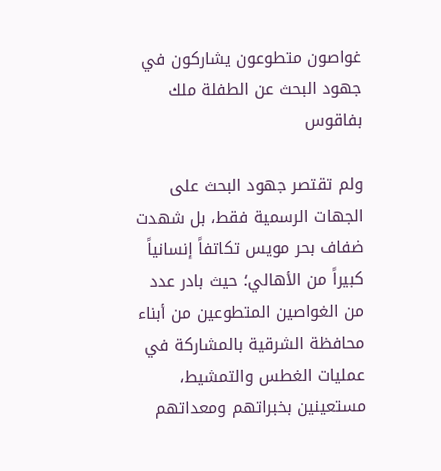غواصون متطوعون يشاركون في جهود البحث عن الطفلة ملك بفاقوس

ولم تقتصر جهود البحث على الجهات الرسمية فقط، بل شهدت ضفاف بحر مويس تكاتفاً إنسانياً كبيراً من الأهالي؛ حيث بادر عدد من الغواصين المتطوعين من أبناء محافظة الشرقية بالمشاركة في عمليات الغطس والتمشيط، مستعينين بخبراتهم ومعداتهم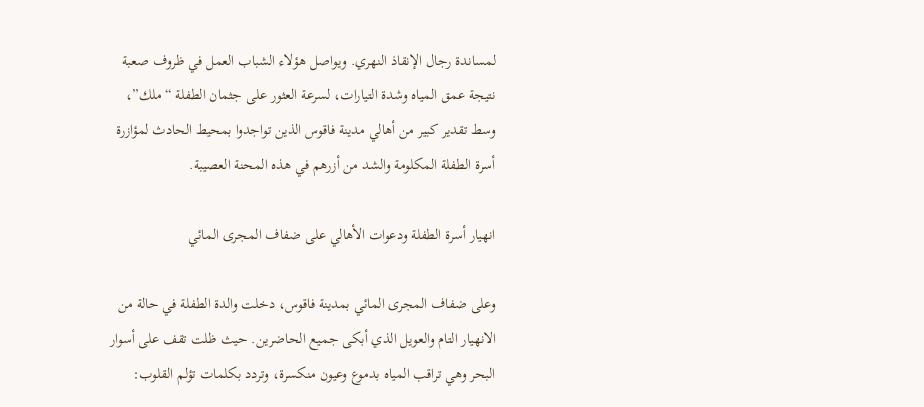لمساندة رجال الإنقاذ النهري. ويواصل هؤلاء الشباب العمل في ظروف صعبة نتيجة عمق المياه وشدة التيارات، لسرعة العثور على جثمان الطفلة “ملك”، وسط تقدير كبير من أهالي مدينة فاقوس الذين تواجدوا بمحيط الحادث لمؤازرة أسرة الطفلة المكلومة والشد من أزرهم في هذه المحنة العصيبة.

انهيار أسرة الطفلة ودعوات الأهالي على ضفاف المجرى المائي

وعلى ضفاف المجرى المائي بمدينة فاقوس، دخلت والدة الطفلة في حالة من الانهيار التام والعويل الذي أبكى جميع الحاضرين. حيث ظلت تقف على أسوار البحر وهي تراقب المياه بدموع وعيون منكسرة، وتردد بكلمات تؤلم القلوب: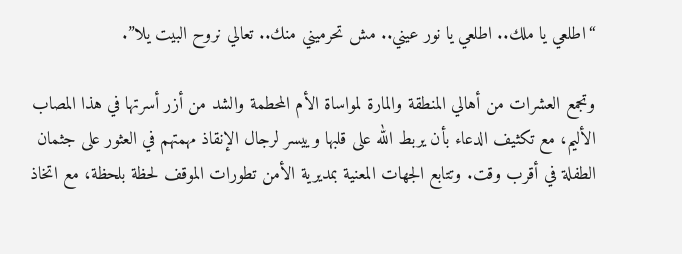“اطلعي يا ملك.. اطلعي يا نور عيني.. مش تحرميني منك.. تعالي نروح البيت يلا”.

وتجمع العشرات من أهالي المنطقة والمارة لمواساة الأم المحطمة والشد من أزر أسرتها في هذا المصاب الأليم، مع تكثيف الدعاء بأن يربط الله على قلبها وييسر لرجال الإنقاذ مهمتهم في العثور على جثمان الطفلة في أقرب وقت. وتتابع الجهات المعنية بمديرية الأمن تطورات الموقف لحظة بلحظة، مع اتخاذ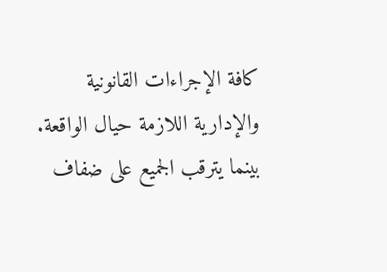كافة الإجراءات القانونية والإدارية اللازمة حيال الواقعة. بينما يترقب الجميع على ضفاف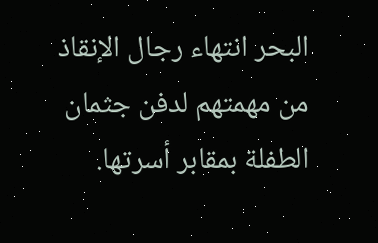البحر انتهاء رجال الإنقاذ من مهمتهم لدفن جثمان الطفلة بمقابر أسرتها.